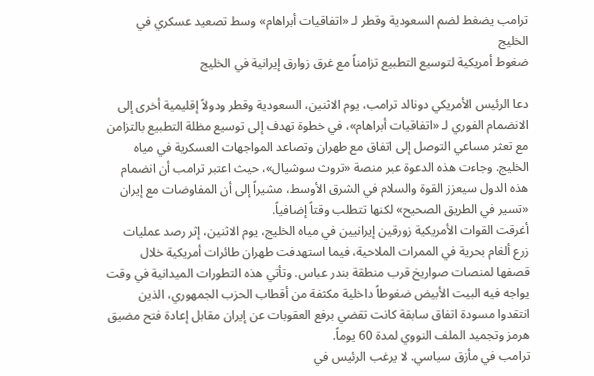ترامب يضغط لضم السعودية وقطر لـ «اتفاقيات أبراهام» وسط تصعيد عسكري في الخليج
ضغوط أمريكية لتوسيع التطبيع تزامناً مع غرق زوارق إيرانية في الخليج

دعا الرئيس الأمريكي دونالد ترامب، يوم الاثنين، السعودية وقطر ودولاً إقليمية أخرى إلى الانضمام الفوري لـ «اتفاقيات أبراهام»، في خطوة تهدف إلى توسيع مظلة التطبيع بالتزامن مع تعثر مساعي التوصل إلى اتفاق مع طهران وتصاعد المواجهات العسكرية في مياه الخليج. وجاءت هذه الدعوة عبر منصة «تروث سوشيال»، حيث اعتبر ترامب أن انضمام هذه الدول سيعزز القوة والسلام في الشرق الأوسط، مشيراً إلى أن المفاوضات مع إيران «تسير في الطريق الصحيح» لكنها تتطلب وقتاً إضافياً.
أغرقت القوات الأمريكية زورقين إيرانيين في مياه الخليج، يوم الاثنين، إثر رصد عمليات زرع ألغام بحرية في الممرات الملاحية، فيما استهدفت طهران طائرات أمريكية خلال قصفها لمنصات صواريخ قرب منطقة بندر عباس. وتأتي هذه التطورات الميدانية في وقت يواجه فيه البيت الأبيض ضغوطاً داخلية مكثفة من أقطاب الحزب الجمهوري، الذين انتقدوا مسودة اتفاق سابقة كانت تقضي برفع العقوبات عن إيران مقابل إعادة فتح مضيق هرمز وتجميد الملف النووي لمدة 60 يوماً.
ترامب في مأزق سياسي. لا يرغب الرئيس في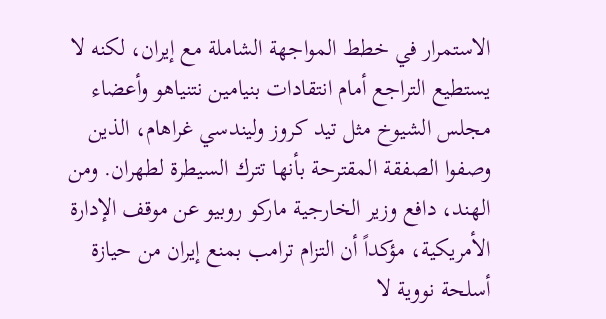الاستمرار في خطط المواجهة الشاملة مع إيران، لكنه لا يستطيع التراجع أمام انتقادات بنيامين نتنياهو وأعضاء مجلس الشيوخ مثل تيد كروز وليندسي غراهام، الذين وصفوا الصفقة المقترحة بأنها تترك السيطرة لطهران. ومن الهند، دافع وزير الخارجية ماركو روبيو عن موقف الإدارة الأمريكية، مؤكداً أن التزام ترامب بمنع إيران من حيازة أسلحة نووية لا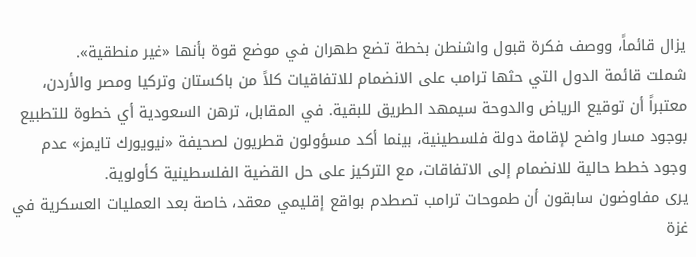يزال قائماً، ووصف فكرة قبول واشنطن بخطة تضع طهران في موضع قوة بأنها «غير منطقية».
شملت قائمة الدول التي حثها ترامب على الانضمام للاتفاقيات كلاً من باكستان وتركيا ومصر والأردن، معتبراً أن توقيع الرياض والدوحة سيمهد الطريق للبقية. في المقابل، ترهن السعودية أي خطوة للتطبيع بوجود مسار واضح لإقامة دولة فلسطينية، بينما أكد مسؤولون قطريون لصحيفة «نيويورك تايمز» عدم وجود خطط حالية للانضمام إلى الاتفاقات، مع التركيز على حل القضية الفلسطينية كأولوية.
يرى مفاوضون سابقون أن طموحات ترامب تصطدم بواقع إقليمي معقد، خاصة بعد العمليات العسكرية في غزة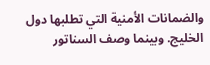والضمانات الأمنية التي تطلبها دول الخليج. وبينما وصف السناتور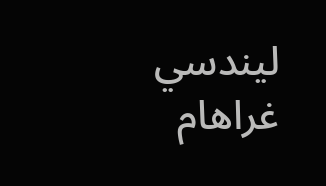ليندسي غراهام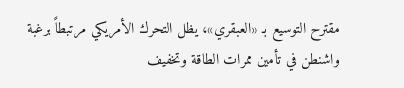مقترح التوسيع بـ «العبقري»، يظل التحرك الأمريكي مرتبطاً برغبة واشنطن في تأمين ممرات الطاقة وتخفيف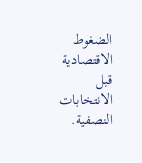الضغوط الاقتصادية قبل الانتخابات النصفية.